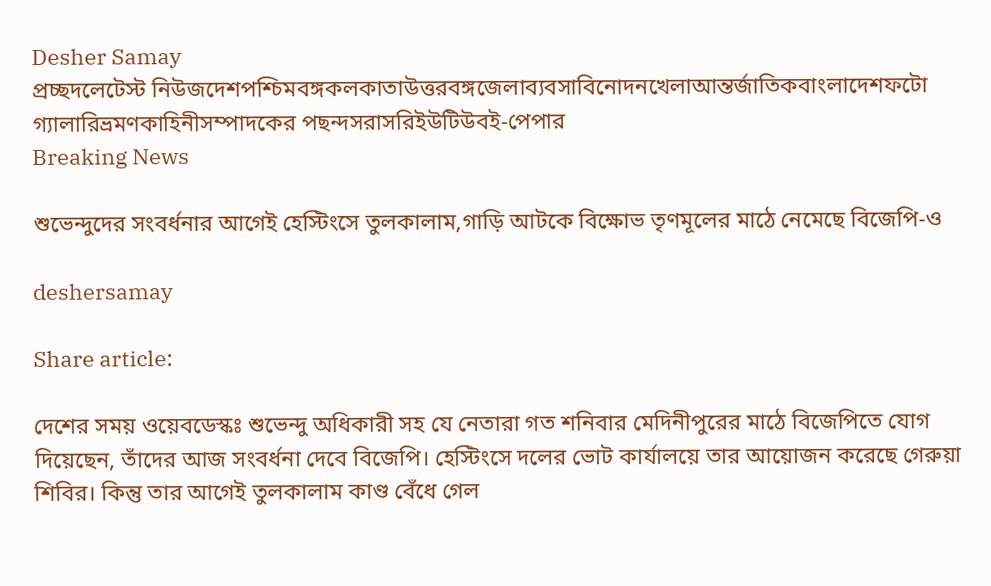Desher Samay
প্রচ্ছদলেটেস্ট নিউজদেশপশ্চিমবঙ্গকলকাতাউত্তরবঙ্গজেলাব্যবসাবিনোদনখেলাআন্তর্জাতিকবাংলাদেশফটো গ্যালারিভ্রমণকাহিনীসম্পাদকের পছন্দসরাসরিইউটিউবই-পেপার
Breaking News

শুভেন্দুদের সংবর্ধনার আগেই হেস্টিংসে তুলকালাম,গাড়ি আটকে বিক্ষোভ তৃণমূলের মাঠে নেমেছে বিজেপি-ও

deshersamay

Share article:

দেশের সময় ওয়েবডেস্কঃ শুভেন্দু অধিকারী সহ যে নেতারা গত শনিবার মেদিনীপুরের মাঠে বিজেপিতে যোগ দিয়েছেন, তাঁদের আজ সংবর্ধনা দেবে বিজেপি। হেস্টিংসে দলের ভোট কার্যালয়ে তার আয়োজন করেছে গেরুয়া শিবির। কিন্তু তার আগেই তুলকালাম কাণ্ড বেঁধে গেল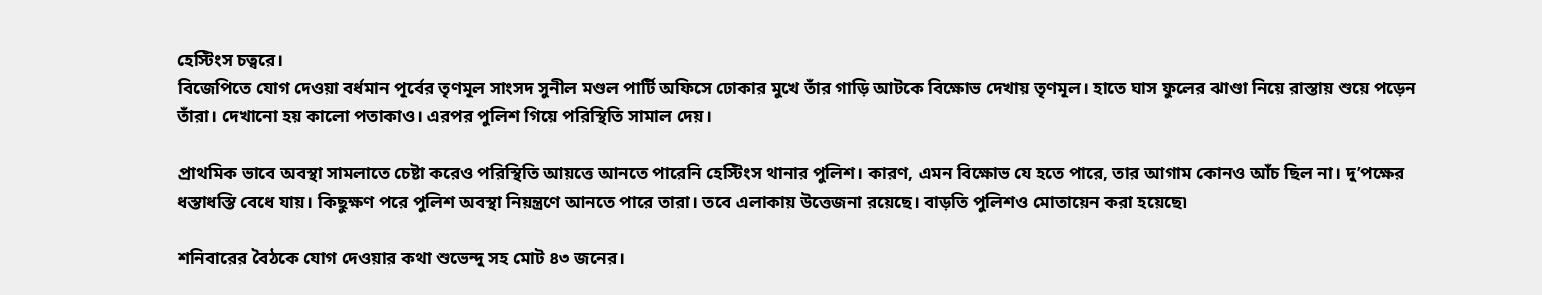হেস্টিংস চত্বরে।
বিজেপিতে যোগ দেওয়া বর্ধমান পূর্বের তৃণমূল সাংসদ সুনীল মণ্ডল পার্টি অফিসে ঢোকার মুখে তাঁর গাড়ি আটকে বিক্ষোভ দেখায় তৃণমূল। হাতে ঘাস ফুলের ঝাণ্ডা নিয়ে রাস্তায় শুয়ে পড়েন তাঁরা। দেখানো হয় কালো পতাকাও। এরপর পুলিশ গিয়ে পরিস্থিতি সামাল দেয়।

প্রাথমিক ভাবে অবস্থা সামলাতে চেষ্টা করেও পরিস্থিতি আয়ত্তে আনতে পারেনি হেস্টিংস থানার পুলিশ। কারণ, এমন বিক্ষোভ যে হতে পারে, তার আগাম কোনও আঁচ ছিল না। দু’পক্ষের ধস্তাধস্তি বেধে যায়। কিছুক্ষণ পরে পুলিশ অবস্থা নিয়ন্ত্রণে আনতে পারে তারা। তবে এলাকায় উত্তেজনা রয়েছে। বাড়তি পুলিশও মোতায়েন করা হয়েছে৷

শনিবারের বৈঠকে যোগ দেওয়ার কথা শুভেন্দু সহ মোট ৪৩ জনের।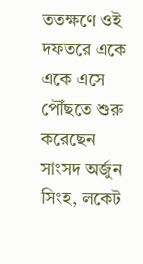ততক্ষণে ওই দফতরে একে একে এসে পৌঁছতে শুরু করেছেন সাংসদ অর্জুন সিংহ, লকেট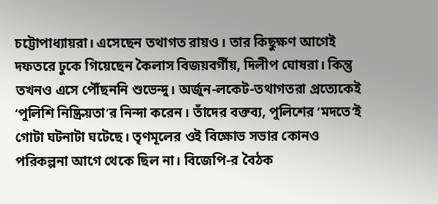চট্টোপাধ্যায়রা। এসেছেন তথাগত রায়ও। তার কিছুক্ষণ আগেই দফতরে ঢুকে গিয়েছেন কৈলাস বিজয়বর্গীয়, দিলীপ ঘোষরা। কিন্তু তখনও এসে পৌঁছননি শুভেন্দু। অর্জুন-লকেট-তথাগতরা প্রত্যেকেই ‘পুলিশি নিষ্ক্রিয়তা’র নিন্দা করেন। তাঁদের বক্তব্য, পুলিশের ‘মদতে’ই গোটা ঘটনাটা ঘটেছে। তৃণমূলের ওই বিক্ষোভ সভার কোনও পরিকল্পনা আগে থেকে ছিল না। বিজেপি-র বৈঠক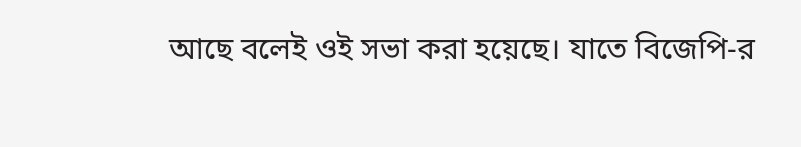আছে বলেই ওই সভা করা হয়েছে। যাতে বিজেপি-র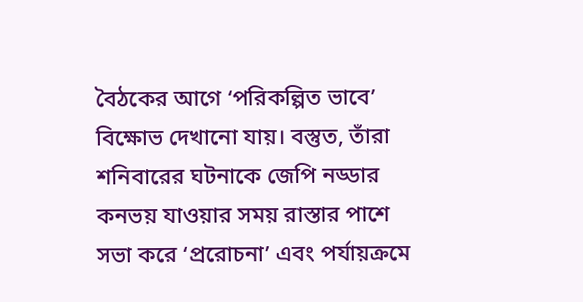বৈঠকের আগে ‘পরিকল্পিত ভাবে’ বিক্ষোভ দেখানো যায়। বস্তুত, তাঁরা শনিবারের ঘটনাকে জেপি নড্ডার কনভয় যাওয়ার সময় রাস্তার পাশে সভা করে ‘প্ররোচনা’ এবং পর্যায়ক্রমে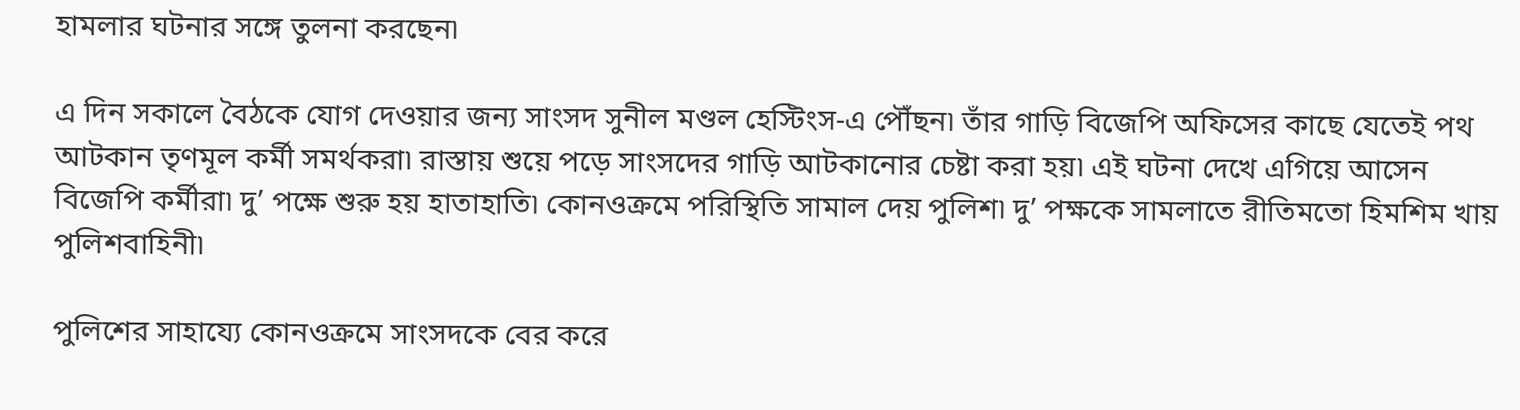হামলার ঘটনার সঙ্গে তুলনা করছেন৷

এ দিন সকালে বৈঠকে যোগ দেওয়ার জন্য সাংসদ সুনীল মণ্ডল হেস্টিংস-এ পৌঁছন৷ তাঁর গাড়ি বিজেপি অফিসের কাছে যেতেই পথ আটকান তৃণমূল কর্মী সমর্থকরা৷ রাস্তায় শুয়ে পড়ে সাংসদের গাড়ি আটকানোর চেষ্টা করা হয়৷ এই ঘটনা দেখে এগিয়ে আসেন বিজেপি কর্মীরা৷ দু’ পক্ষে শুরু হয় হাতাহাতি৷ কোনওক্রমে পরিস্থিতি সামাল দেয় পুলিশ৷ দু’ পক্ষকে সামলাতে রীতিমতো হিমশিম খায় পুলিশবাহিনী৷

পুলিশের সাহায্যে কোনওক্রমে সাংসদকে বের করে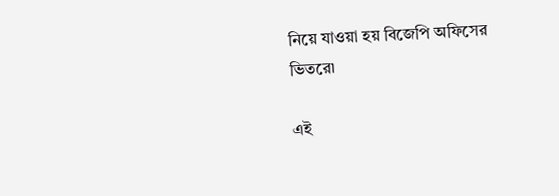নিয়ে যাওয়া হয় বিজেপি অফিসের ভিতরে৷

এই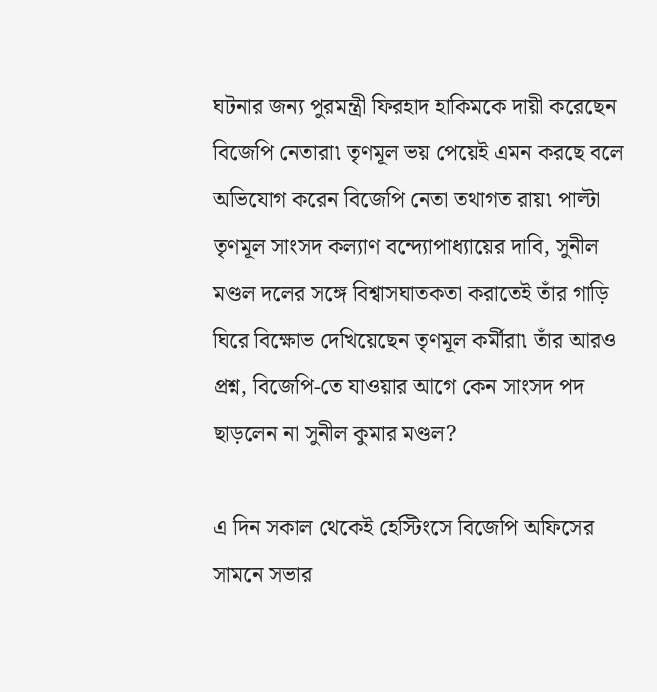ঘটনার জন্য পুরমন্ত্রী ফিরহাদ হাকিমকে দায়ী করেছেন বিজেপি নেতারা৷ তৃণমূল ভয় পেয়েই এমন করছে বলে অভিযোগ করেন বিজেপি নেতা তথাগত রায়৷ পাল্টা তৃণমূল সাংসদ কল্যাণ বন্দ্যোপাধ্যায়ের দাবি, সুনীল মণ্ডল দলের সঙ্গে বিশ্বাসঘাতকতা করাতেই তাঁর গাড়ি ঘিরে বিক্ষোভ দেখিয়েছেন তৃণমূল কর্মীরা৷ তাঁর আরও প্রশ্ন, বিজেপি-তে যাওয়ার আগে কেন সাংসদ পদ ছাড়লেন না সুনীল কুমার মণ্ডল?

এ দিন সকাল থেকেই হেস্টিংসে বিজেপি অফিসের সামনে সভার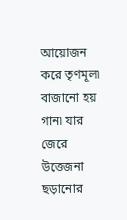আয়োজন করে তৃণমূল৷ বাজানো হয় গান৷ যার জেরে উত্তেজনা ছড়ানোর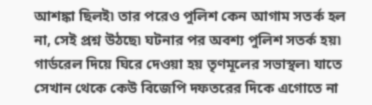আশঙ্কা ছিলই৷ তার পরেও পুলিশ কেন আগাম সতর্ক হল না, সেই প্রশ্ন উঠছে৷ ঘটনার পর অবশ্য পুলিশ সতর্ক হয়৷ গার্ডরেল দিয়ে ঘিরে দেওয়া হয় তৃণমূলের সভাস্থল৷ যাতে সেখান থেকে কেউ বিজেপি দফতরের দিকে এগোতে না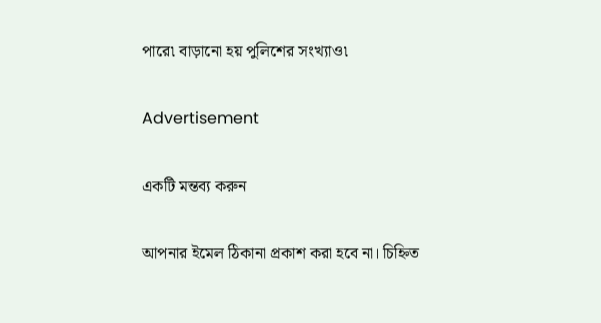পারে৷ বাড়ানো হয় পুলিশের সংখ্যাও৷

Advertisement

একটি মন্তব্য করুন

আপনার ইমেল ঠিকানা প্রকাশ করা হবে না। চিহ্নিত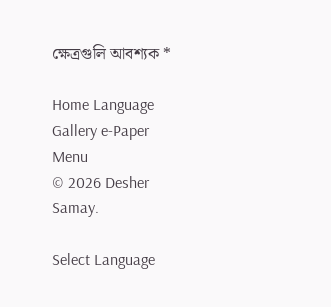ক্ষেত্রগুলি আবশ্যক *

Home Language Gallery e-Paper
Menu
© 2026 Desher Samay.

Select Language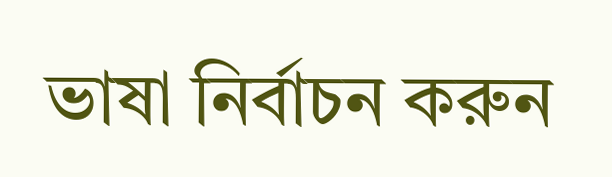ভাষা নির্বাচন করুন